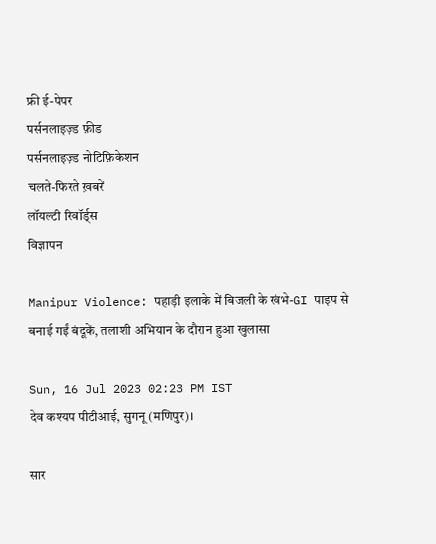फ्री ई-पेपर
पर्सनलाइज़्ड फ़ीड
पर्सनलाइज़्ड नोटिफ़िकेशन
चलते-फिरते ख़बरें
लॉयल्टी रिवॉर्ड्स
विज्ञापन

Manipur Violence: पहाड़ी इलाके में बिजली के खंभे-GI पाइप से बनाई गईं बंदूकें, तलाशी अभियान के दौरान हुआ खुलासा

Sun, 16 Jul 2023 02:23 PM IST
देव कश्यप पीटीआई, सुगनू (मणिपुर)।

सार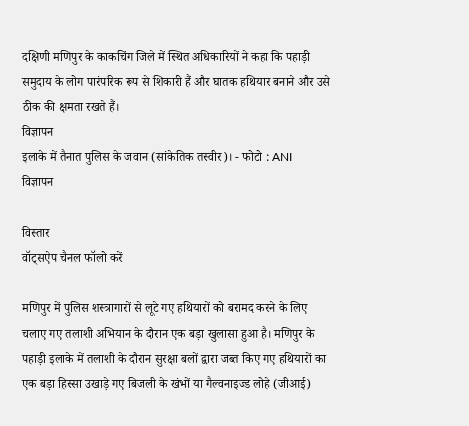दक्षिणी मणिपुर के काकचिंग जिले में स्थित अधिकारियों ने कहा कि पहाड़ी समुदाय के लोग पारंपरिक रूप से शिकारी हैं और घातक हथियार बनाने और उसे ठीक की क्षमता रखते हैं।
विज्ञापन
इलाके में तैनात पुलिस के जवान (सांकेतिक तस्वीर)। - फोटो : ANI
विज्ञापन

विस्तार
वॉट्सऐप चैनल फॉलो करें

मणिपुर में पुलिस शस्त्रागारों से लूटे गए हथियारों को बरामद करने के लिए चलाए गए तलाशी अभियान के दौरान एक बड़ा खुलासा हुआ है। मणिपुर के पहाड़ी इलाके में तलाशी के दौरान सुरक्षा बलों द्वारा जब्त किए गए हथियारों का एक बड़ा हिस्सा उखाड़े गए बिजली के खंभों या गैल्वनाइज्ड लोहे (जीआई)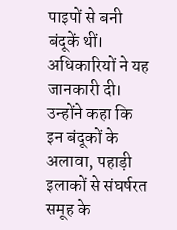पाइपों से बनी बंदूकें थीं। अधिकारियों ने यह जानकारी दी। उन्होंने कहा कि इन बंदूकों के अलावा, पहाड़ी इलाकों से संघर्षरत समूह के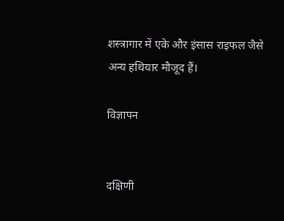शस्त्रागार में एके और इंसास राइफल जैसे अन्य हथियार मौजूद हैं।

विज्ञापन


दक्षिणी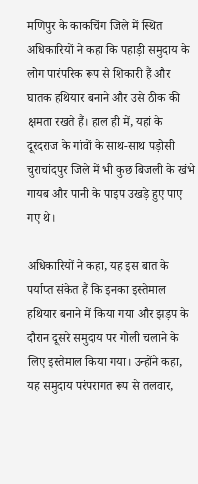मणिपुर के काकचिंग जिले में स्थित अधिकारियों ने कहा कि पहाड़ी समुदाय के लोग पारंपरिक रूप से शिकारी हैं और घातक हथियार बनाने और उसे ठीक की क्षमता रखते हैं। हाल ही में, यहां के दूरदराज के गांवों के साथ-साथ पड़ोसी चुराचांदपुर जिले में भी कुछ बिजली के खंभे गायब और पानी के पाइप उखड़े हुए पाए गए थे।

अधिकारियों ने कहा, यह इस बात के पर्याप्त संकेत हैं कि इनका इस्तेमाल हथियार बनाने में किया गया और झड़प के दौरान दूसरे समुदाय पर गोली चलाने के लिए इस्तेमाल किया गया। उन्होंने कहा, यह समुदाय परंपरागत रूप से तलवार,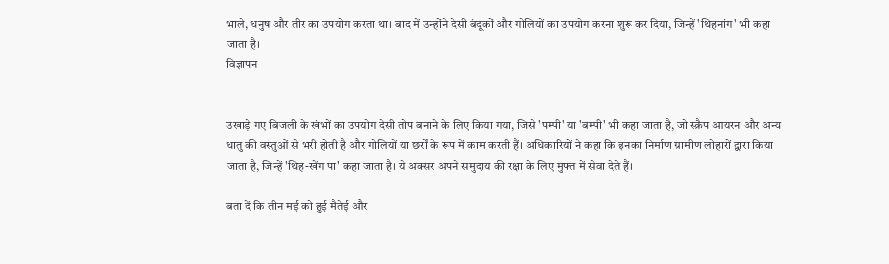भाले, धनुष और तीर का उपयोग करता था। बाद में उन्होंने देसी बंदूकों और गोलियों का उपयोग करना शुरू कर दिया, जिन्हें 'थिहनांग' भी कहा जाता है।
विज्ञापन


उखाड़े गए बिजली के खंभों का उपयोग देसी तोप बनाने के लिए किया गया, जिसे 'पम्पी' या 'बम्पी' भी कहा जाता है, जो स्क्रैप आयरन और अन्य धातु की वस्तुओं से भरी होती है और गोलियों या छर्रों के रूप में काम करती हैं। अधिकारियों ने कहा कि इनका निर्माण ग्रामीण लोहारों द्वारा किया जाता है, जिन्हें 'थिह-खेंग पा' कहा जाता है। ये अक्सर अपने समुदाय की रक्षा के लिए मुफ्त में सेवा देते हैं।

बता दें कि तीन मई को हुई मैतेई और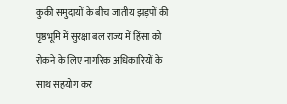कुकी समुदायों के बीच जातीय झड़पों की पृष्ठभूमि में सुरक्षा बल राज्य में हिंसा को रोकने के लिए नागरिक अधिकारियों के साथ सहयोग कर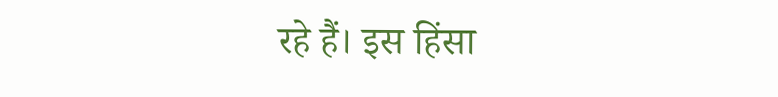रहे हैं। इस हिंसा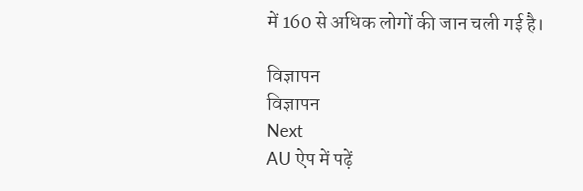में 160 से अधिक लोगों की जान चली गई है।

विज्ञापन
विज्ञापन
Next
AU ऐप में पढ़ें